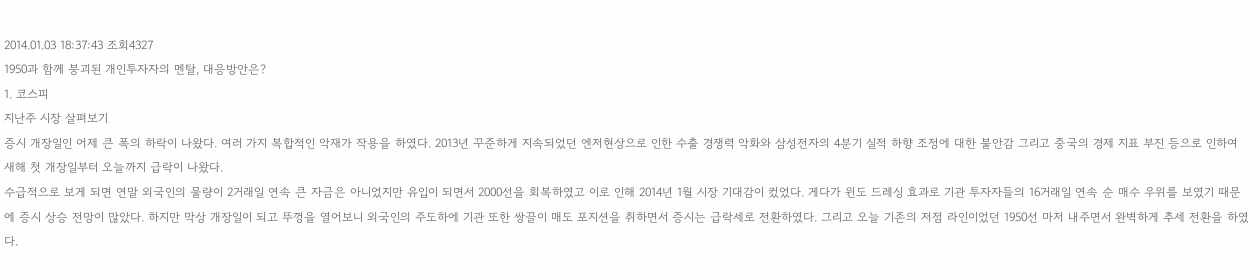2014.01.03 18:37:43 조회4327
1950과 함께 붕괴된 개인투자자의 멘탈, 대응방안은?
1. 코스피
지난주 시장 살펴보기
증시 개장일인 어제 큰 폭의 하락이 나왔다. 여러 가지 복합적인 악재가 작용을 하였다. 2013년 꾸준하게 지속되었던 엔저현상으로 인한 수출 경쟁력 악화와 삼성전자의 4분기 실적 하향 조정에 대한 불안감 그리고 중국의 경제 지표 부진 등으로 인하여 새해 첫 개장일부터 오늘까지 급락이 나왔다.
수급적으로 보게 되면 연말 외국인의 물량이 2거래일 연속 큰 자금은 아니었지만 유입이 되면서 2000선을 회복하였고 이로 인해 2014년 1월 시장 기대감이 컸었다. 게다가 윈도 드레싱 효과로 기관 투자자들의 16거래일 연속 순 매수 우위를 보였기 때문에 증시 상승 전망이 많았다. 하지만 막상 개장일이 되고 뚜껑을 열어보니 외국인의 주도하에 기관 또한 쌍끌이 매도 포지션을 취하면서 증시는 급락세로 전환하였다. 그리고 오늘 기존의 저점 라인이었던 1950선 마저 내주면서 완벽하게 추세 전환을 하였다.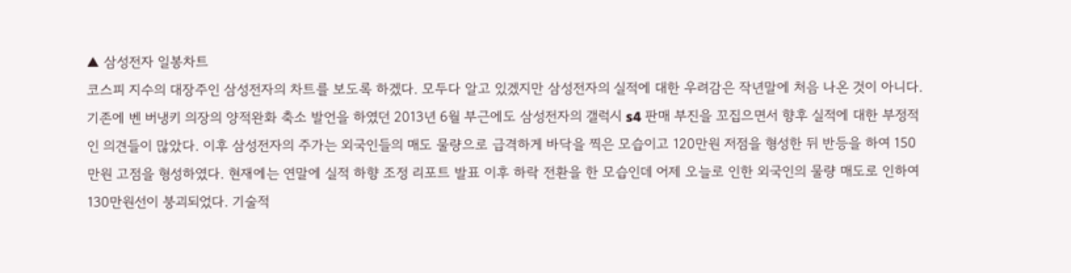▲ 삼성전자 일봉차트
코스피 지수의 대장주인 삼성전자의 차트를 보도록 하겠다. 모두다 알고 있겠지만 삼성전자의 실적에 대한 우려감은 작년말에 처음 나온 것이 아니다. 기존에 벤 버냉키 의장의 양적완화 축소 발언을 하였던 2013년 6월 부근에도 삼성전자의 갤럭시 s4 판매 부진을 꼬집으면서 향후 실적에 대한 부정적인 의견들이 많았다. 이후 삼성전자의 주가는 외국인들의 매도 물량으로 급격하게 바닥을 찍은 모습이고 120만원 저점을 형성한 뒤 반등을 하여 150만원 고점을 형성하였다. 현재에는 연말에 실적 하향 조정 리포트 발표 이후 하락 전환을 한 모습인데 어제 오늘로 인한 외국인의 물량 매도로 인하여 130만원선이 붕괴되었다. 기술적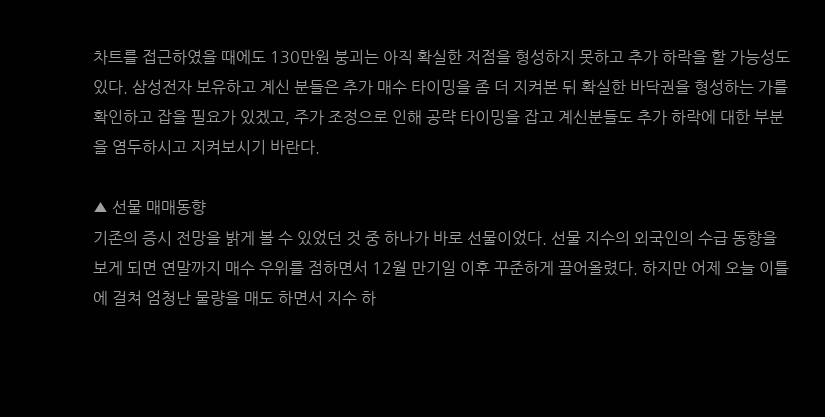차트를 접근하였을 때에도 130만원 붕괴는 아직 확실한 저점을 형성하지 못하고 추가 하락을 할 가능성도 있다. 삼성전자 보유하고 계신 분들은 추가 매수 타이밍을 좀 더 지켜본 뒤 확실한 바닥권을 형성하는 가를 확인하고 잡을 필요가 있겠고, 주가 조정으로 인해 공략 타이밍을 잡고 계신분들도 추가 하락에 대한 부분을 염두하시고 지켜보시기 바란다.

▲ 선물 매매동향
기존의 증시 전망을 밝게 볼 수 있었던 것 중 하나가 바로 선물이었다. 선물 지수의 외국인의 수급 동향을 보게 되면 연말까지 매수 우위를 점하면서 12월 만기일 이후 꾸준하게 끌어올렸다. 하지만 어제 오늘 이틀에 걸쳐 엄청난 물량을 매도 하면서 지수 하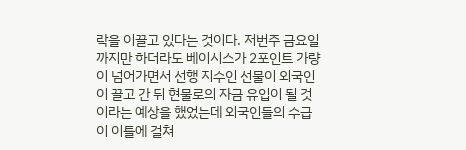락을 이끌고 있다는 것이다. 저번주 금요일까지만 하더라도 베이시스가 2포인트 가량이 넘어가면서 선행 지수인 선물이 외국인이 끌고 간 뒤 현물로의 자금 유입이 될 것이라는 예상을 했었는데 외국인들의 수급이 이틀에 걸쳐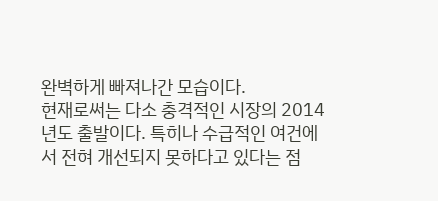완벽하게 빠져나간 모습이다.
현재로써는 다소 충격적인 시장의 2014년도 출발이다. 특히나 수급적인 여건에서 전혀 개선되지 못하다고 있다는 점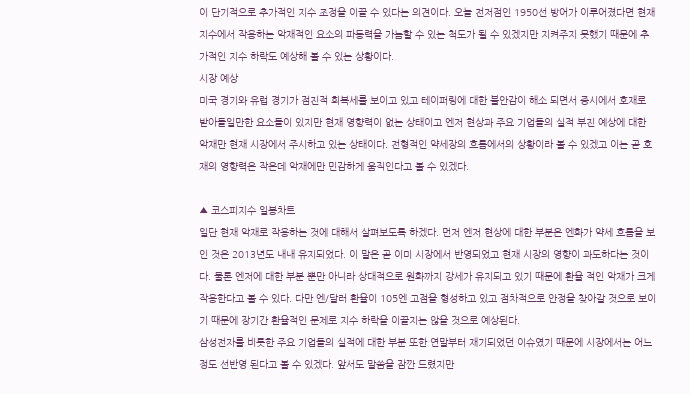이 단기적으로 추가적인 지수 조정을 이끌 수 있다는 의견이다. 오늘 전저점인 1950선 방어가 이루어졌다면 현재 지수에서 작용하는 악재적인 요소의 파동력을 가늠할 수 있는 척도가 될 수 있겠지만 지켜주지 못했기 때문에 추가적인 지수 하락도 예상해 볼 수 있는 상황이다.
시장 예상
미국 경기와 유럽 경기가 점진적 회복세를 보이고 있고 테이퍼링에 대한 불안감이 해소 되면서 증시에서 호재로 받아들일만한 요소들이 있지만 현재 영향력이 없는 상태이고 엔저 현상과 주요 기업들의 실적 부진 예상에 대한 악재만 현재 시장에서 주시하고 있는 상태이다. 전형적인 약세장의 흐름에서의 상황이라 볼 수 있겠고 이는 곧 호재의 영향력은 작은데 악재에만 민감하게 움직인다고 볼 수 있겠다.

▲ 코스피지수 일봉차트
일단 현재 악재로 작용하는 것에 대해서 살펴보도록 하겠다. 먼저 엔저 현상에 대한 부분은 엔화가 약세 흐름을 보인 것은 2013년도 내내 유지되었다. 이 말은 곧 이미 시장에서 반영되었고 현재 시장의 영향이 과도하다는 것이다. 물론 엔저에 대한 부분 뿐만 아니라 상대적으로 원화까지 강세가 유지되고 있기 때문에 환율 적인 악재가 크게 작용한다고 볼 수 있다. 다만 엔/달러 환율이 105엔 고점을 형성하고 있고 점차적으로 안정을 찾아갈 것으로 보이기 때문에 장기간 환율적인 문제로 지수 하락을 이끌지는 않을 것으로 예상된다.
삼성전자를 비롯한 주요 기업들의 실적에 대한 부분 또한 연말부터 재기되었던 이슈였기 때문에 시장에서는 어느 정도 선반영 된다고 볼 수 있겠다. 앞서도 말씀을 잠깐 드렸지만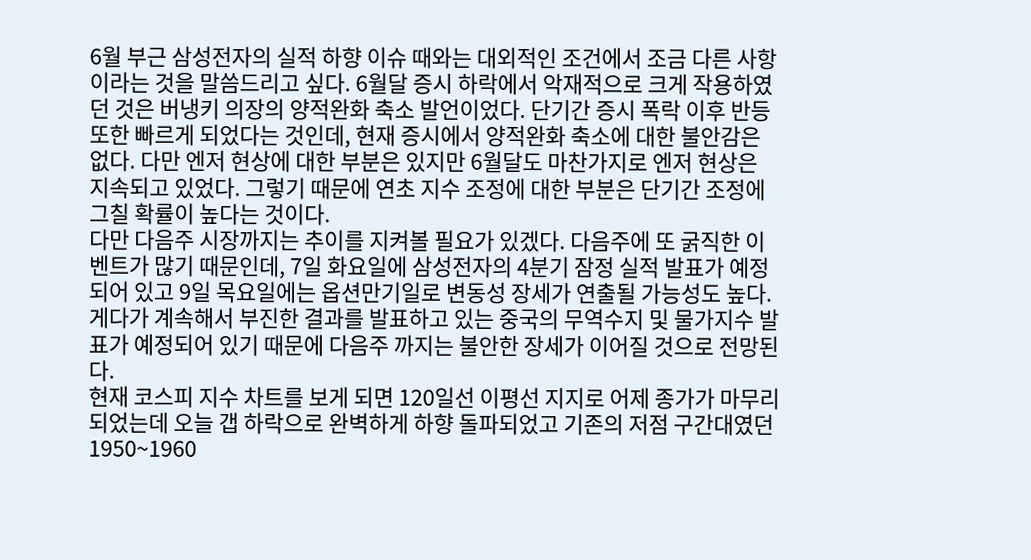6월 부근 삼성전자의 실적 하향 이슈 때와는 대외적인 조건에서 조금 다른 사항이라는 것을 말씀드리고 싶다. 6월달 증시 하락에서 악재적으로 크게 작용하였던 것은 버냉키 의장의 양적완화 축소 발언이었다. 단기간 증시 폭락 이후 반등 또한 빠르게 되었다는 것인데, 현재 증시에서 양적완화 축소에 대한 불안감은 없다. 다만 엔저 현상에 대한 부분은 있지만 6월달도 마찬가지로 엔저 현상은 지속되고 있었다. 그렇기 때문에 연초 지수 조정에 대한 부분은 단기간 조정에 그칠 확률이 높다는 것이다.
다만 다음주 시장까지는 추이를 지켜볼 필요가 있겠다. 다음주에 또 굵직한 이벤트가 많기 때문인데, 7일 화요일에 삼성전자의 4분기 잠정 실적 발표가 예정되어 있고 9일 목요일에는 옵션만기일로 변동성 장세가 연출될 가능성도 높다. 게다가 계속해서 부진한 결과를 발표하고 있는 중국의 무역수지 및 물가지수 발표가 예정되어 있기 때문에 다음주 까지는 불안한 장세가 이어질 것으로 전망된다.
현재 코스피 지수 차트를 보게 되면 120일선 이평선 지지로 어제 종가가 마무리 되었는데 오늘 갭 하락으로 완벽하게 하향 돌파되었고 기존의 저점 구간대였던 1950~1960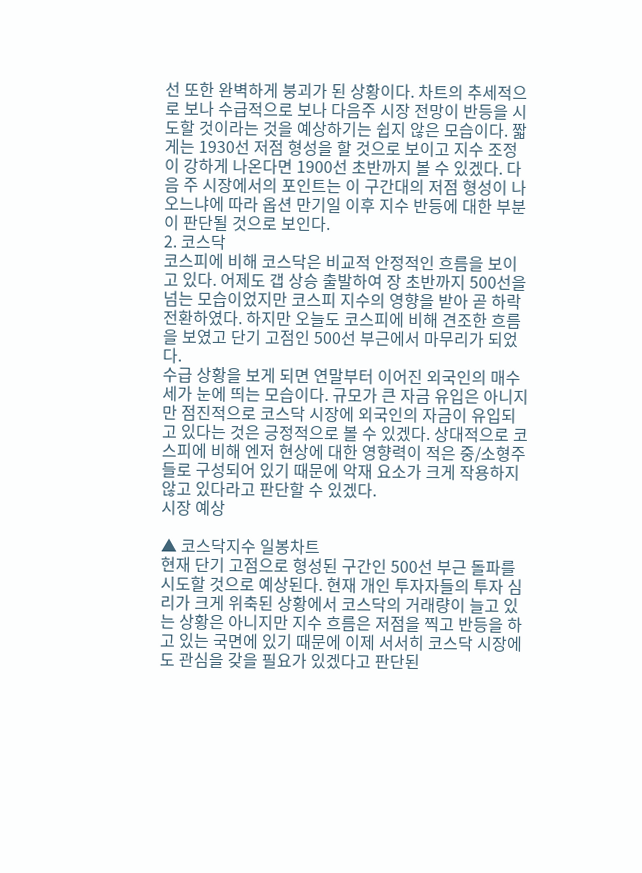선 또한 완벽하게 붕괴가 된 상황이다. 차트의 추세적으로 보나 수급적으로 보나 다음주 시장 전망이 반등을 시도할 것이라는 것을 예상하기는 쉽지 않은 모습이다. 짧게는 1930선 저점 형성을 할 것으로 보이고 지수 조정이 강하게 나온다면 1900선 초반까지 볼 수 있겠다. 다음 주 시장에서의 포인트는 이 구간대의 저점 형성이 나오느냐에 따라 옵션 만기일 이후 지수 반등에 대한 부분이 판단될 것으로 보인다.
2. 코스닥
코스피에 비해 코스닥은 비교적 안정적인 흐름을 보이고 있다. 어제도 갭 상승 출발하여 장 초반까지 500선을 넘는 모습이었지만 코스피 지수의 영향을 받아 곧 하락 전환하였다. 하지만 오늘도 코스피에 비해 견조한 흐름을 보였고 단기 고점인 500선 부근에서 마무리가 되었다.
수급 상황을 보게 되면 연말부터 이어진 외국인의 매수세가 눈에 띄는 모습이다. 규모가 큰 자금 유입은 아니지만 점진적으로 코스닥 시장에 외국인의 자금이 유입되고 있다는 것은 긍정적으로 볼 수 있겠다. 상대적으로 코스피에 비해 엔저 현상에 대한 영향력이 적은 중/소형주들로 구성되어 있기 때문에 악재 요소가 크게 작용하지 않고 있다라고 판단할 수 있겠다.
시장 예상

▲ 코스닥지수 일봉차트
현재 단기 고점으로 형성된 구간인 500선 부근 돌파를 시도할 것으로 예상된다. 현재 개인 투자자들의 투자 심리가 크게 위축된 상황에서 코스닥의 거래량이 늘고 있는 상황은 아니지만 지수 흐름은 저점을 찍고 반등을 하고 있는 국면에 있기 때문에 이제 서서히 코스닥 시장에도 관심을 갖을 필요가 있겠다고 판단된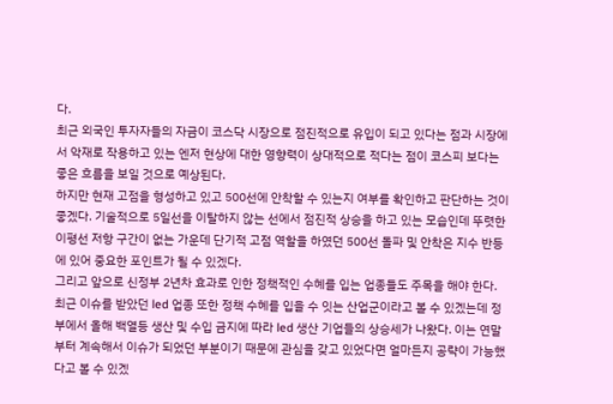다.
최근 외국인 투자자들의 자금이 코스닥 시장으로 점진적으로 유입이 되고 있다는 점과 시장에서 악재로 작용하고 있는 엔저 현상에 대한 영향력이 상대적으로 적다는 점이 코스피 보다는 좋은 흐름을 보일 것으로 예상된다.
하지만 현재 고점을 형성하고 있고 500선에 안착할 수 있는지 여부를 확인하고 판단하는 것이 좋겠다. 기술적으로 5일선을 이탈하지 않는 선에서 점진적 상승을 하고 있는 모습인데 뚜렷한 이평선 저항 구간이 없는 가운데 단기적 고점 역할을 하였던 500선 돌파 및 안착은 지수 반등에 있어 중요한 포인트가 될 수 있겠다.
그리고 앞으로 신정부 2년차 효과로 인한 정책적인 수혜를 입는 업종들도 주목을 해야 한다. 최근 이슈를 받았던 led 업종 또한 정책 수혜를 입을 수 잇는 산업군이라고 볼 수 있겠는데 정부에서 올해 백열등 생산 및 수입 금지에 따라 led 생산 기업들의 상승세가 나왔다. 이는 연말부터 계속해서 이슈가 되었던 부분이기 때문에 관심을 갖고 있었다면 얼마든지 공략이 가능했다고 볼 수 있겠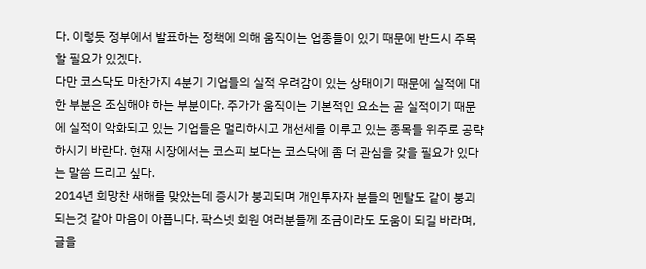다. 이렇듯 정부에서 발표하는 정책에 의해 움직이는 업종들이 있기 때문에 반드시 주목할 필요가 있겠다.
다만 코스닥도 마찬가지 4분기 기업들의 실적 우려감이 있는 상태이기 때문에 실적에 대한 부분은 조심해야 하는 부분이다. 주가가 움직이는 기본적인 요소는 곧 실적이기 때문에 실적이 악화되고 있는 기업들은 멀리하시고 개선세를 이루고 있는 종목들 위주로 공략하시기 바란다. 현재 시장에서는 코스피 보다는 코스닥에 좀 더 관심을 갖을 필요가 있다는 말씀 드리고 싶다.
2014년 희망찬 새해를 맞았는데 증시가 붕괴되며 개인투자자 분들의 멘탈도 같이 붕괴되는것 같아 마음이 아픕니다. 팍스넷 회원 여러분들께 조금이라도 도움이 되길 바라며, 글을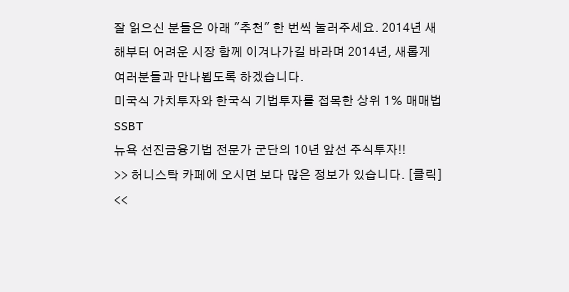잘 읽으신 분들은 아래 "추천" 한 번씩 눌러주세요. 2014년 새해부터 어려운 시장 함께 이겨나가길 바라며 2014년, 새롭게 여러분들과 만나뵙도록 하겠습니다.
미국식 가치투자와 한국식 기법투자를 접목한 상위 1% 매매법 SSBT
뉴욕 선진금융기법 전문가 군단의 10년 앞선 주식투자!!
>> 허니스탁 카페에 오시면 보다 많은 정보가 있습니다. [클릭] <<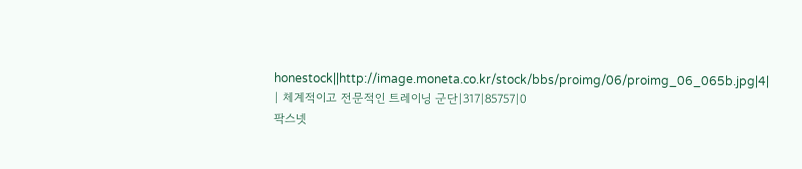honestock||http://image.moneta.co.kr/stock/bbs/proimg/06/proimg_06_065b.jpg|4| | 체계적이고 전문적인 트레이닝 군단|317|85757|0
팍스넷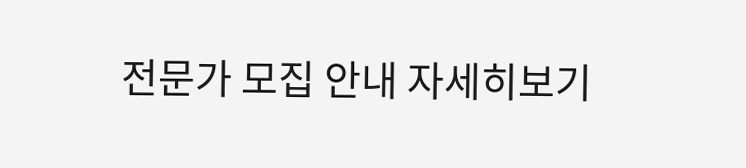전문가 모집 안내 자세히보기